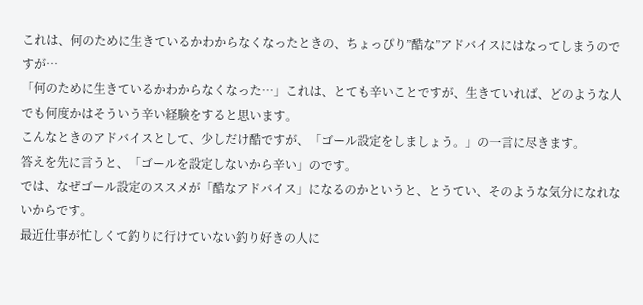これは、何のために生きているかわからなくなったときの、ちょっぴり”酷な”アドバイスにはなってしまうのですが…
「何のために生きているかわからなくなった…」これは、とても辛いことですが、生きていれば、どのような人でも何度かはそういう辛い経験をすると思います。
こんなときのアドバイスとして、少しだけ酷ですが、「ゴール設定をしましょう。」の一言に尽きます。
答えを先に言うと、「ゴールを設定しないから辛い」のです。
では、なぜゴール設定のススメが「酷なアドバイス」になるのかというと、とうてい、そのような気分になれないからです。
最近仕事が忙しくて釣りに行けていない釣り好きの人に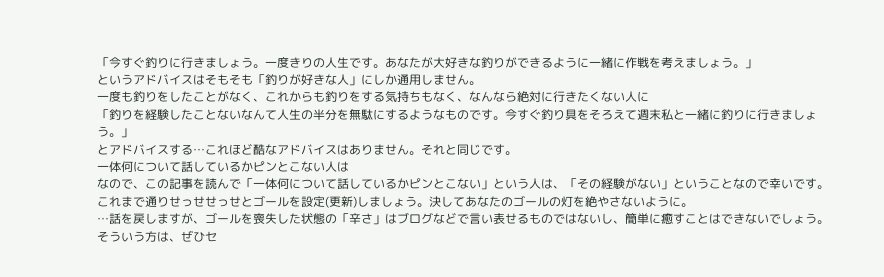「今すぐ釣りに行きましょう。一度きりの人生です。あなたが大好きな釣りができるように一緒に作戦を考えましょう。」
というアドバイスはそもそも「釣りが好きな人」にしか通用しません。
一度も釣りをしたことがなく、これからも釣りをする気持ちもなく、なんなら絶対に行きたくない人に
「釣りを経験したことないなんて人生の半分を無駄にするようなものです。今すぐ釣り具をそろえて週末私と一緒に釣りに行きましょう。」
とアドバイスする…これほど酷なアドバイスはありません。それと同じです。
一体何について話しているかピンとこない人は
なので、この記事を読んで「一体何について話しているかピンとこない」という人は、「その経験がない」ということなので幸いです。
これまで通りせっせせっせとゴールを設定(更新)しましょう。決してあなたのゴールの灯を絶やさないように。
…話を戻しますが、ゴールを喪失した状態の「辛さ」はブログなどで言い表せるものではないし、簡単に癒すことはできないでしょう。
そういう方は、ぜひセ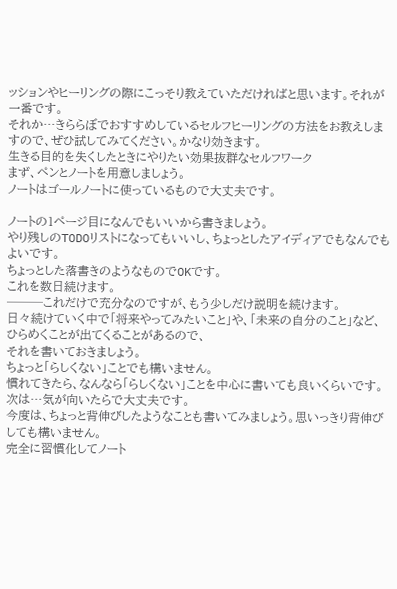ッションやヒーリングの際にこっそり教えていただければと思います。それが一番です。
それか…きららぼでおすすめしているセルフヒーリングの方法をお教えしますので、ぜひ試してみてください。かなり効きます。
生きる目的を失くしたときにやりたい効果抜群なセルフワーク
まず、ペンとノートを用意しましょう。
ノートはゴールノートに使っているもので大丈夫です。

ノートの1ページ目になんでもいいから書きましょう。
やり残しのTODOリストになってもいいし、ちょっとしたアイディアでもなんでもよいです。
ちょっとした落書きのようなものでOKです。
これを数日続けます。
───これだけで充分なのですが、もう少しだけ説明を続けます。
日々続けていく中で「将来やってみたいこと」や、「未来の自分のこと」など、ひらめくことが出てくることがあるので、
それを書いておきましょう。
ちょっと「らしくない」ことでも構いません。
慣れてきたら、なんなら「らしくない」ことを中心に書いても良いくらいです。
次は…気が向いたらで大丈夫です。
今度は、ちょっと背伸びしたようなことも書いてみましょう。思いっきり背伸びしても構いません。
完全に習慣化してノート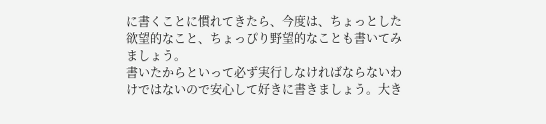に書くことに慣れてきたら、今度は、ちょっとした欲望的なこと、ちょっぴり野望的なことも書いてみましょう。
書いたからといって必ず実行しなければならないわけではないので安心して好きに書きましょう。大き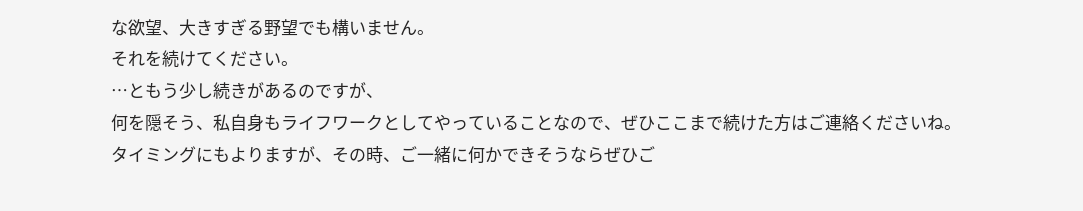な欲望、大きすぎる野望でも構いません。
それを続けてください。
…ともう少し続きがあるのですが、
何を隠そう、私自身もライフワークとしてやっていることなので、ぜひここまで続けた方はご連絡くださいね。
タイミングにもよりますが、その時、ご一緒に何かできそうならぜひご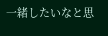一緒したいなと思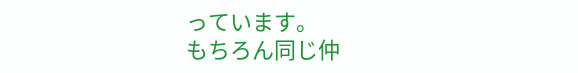っています。
もちろん同じ仲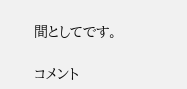間としてです。

コメント